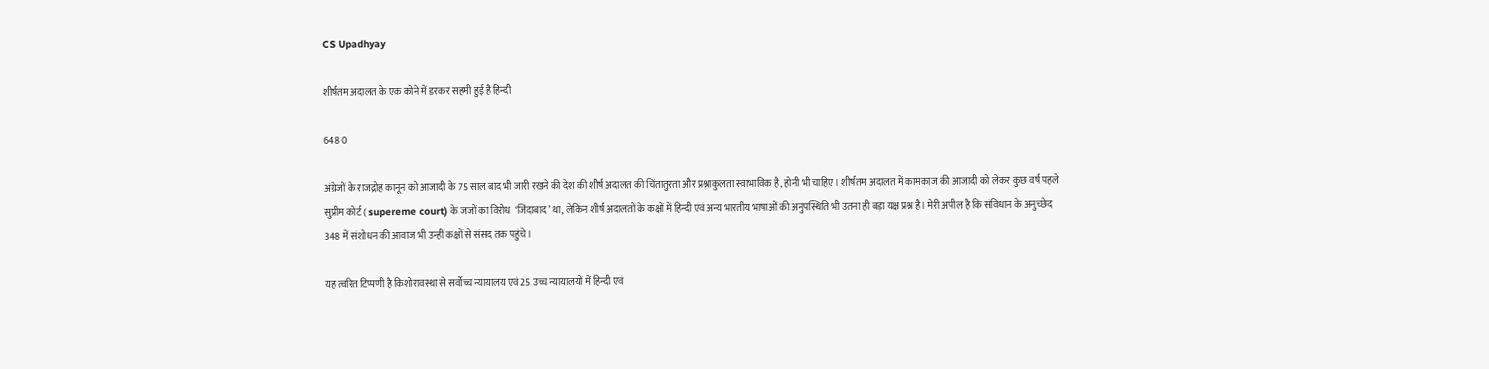CS Upadhyay

शीर्षतम अदालत के एक कोने में डरकर सहमी हुई है हिन्दी

648 0

अंग्रेजों के राजद्रोह कानून को आजादी के 75 साल बाद भी जारी रखने की देश की शीर्ष अदालत की चिंतातुरता और प्रश्नाकुलता स्वाभाविक है, होनी भी चाहिए। शीर्षतम अदालत में कामकाज की आजादी को लेकर कुछ वर्ष पहले सुप्रीम कोर्ट ( supereme court) के जजों का विरोध  ‘जिंदाबाद’ था, लेकिन शीर्ष अदालतों के कक्षों में हिन्दी एवं अन्य भारतीय भाषाओं की अनुपस्थिति भी उतना ही बड़ा यक्ष प्रश्न है। मेरी अपील है कि संविधान के अनुच्छेद 348 में संशोधन की आवाज भी उन्हीं कक्षों से संसद तक पहुंचे।

यह त्वरित टिप्पणी है किशोरावस्था से सर्वोच्च न्यायालय एवं 25 उच्च न्यायालयों में हिन्दी एवं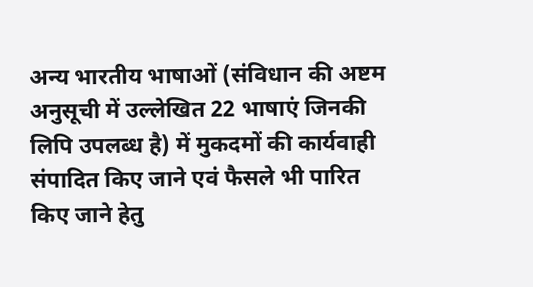अन्य भारतीय भाषाओं (संविधान की अष्टम अनुसूची में उल्लेखित 22 भाषाएं जिनकी लिपि उपलब्ध है) में मुकदमों की कार्यवाही  संपादित किए जाने एवं फैसले भी पारित किए जाने हेतु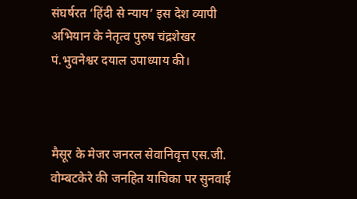संघर्षरत ‘हिंदी से न्याय’ इस देश व्यापी अभियान के नेतृत्व पुरुष चंद्रशेखर पं.भुवनेश्वर दयाल उपाध्याय की।



मैसूर के मेजर जनरल सेवानिवृत्त एस.जी. वोम्बटकेरे की जनहित याचिका पर सुनवाई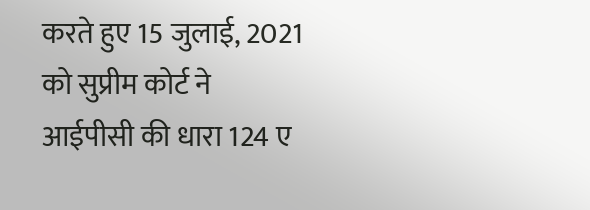करते हुए 15 जुलाई, 2021 को सुप्रीम कोर्ट ने आईपीसी की धारा 124 ए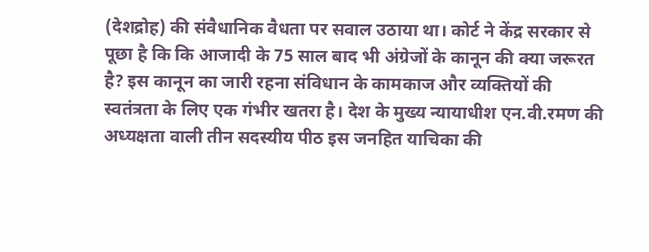(देशद्रोह) की संवैधानिक वैधता पर सवाल उठाया था। कोर्ट ने केंद्र सरकार से पूछा है कि कि आजादी के 75 साल बाद भी अंग्रेजों के कानून की क्या जरूरत है? इस कानून का जारी रहना संविधान के कामकाज और व्यक्तियों की स्वतंत्रता के लिए एक गंभीर खतरा है। देश के मुख्य न्यायाधीश एन.वी.रमण की अध्यक्षता वाली तीन सदस्यीय पीठ इस जनहित याचिका की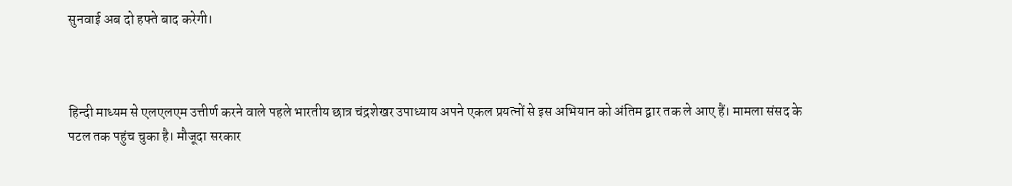सुनवाई अब दो हफ्ते बाद करेगी।



हिन्दी माध्यम से एलएलएम उत्तीर्ण करने वाले पहले भारतीय छात्र चंद्रशेखर उपाध्याय अपने एकल प्रयत्नों से इस अभियान को अंतिम द्वार तक ले आए हैं। मामला संसद के पटल तक पहुंच चुका है। मौजूदा सरकार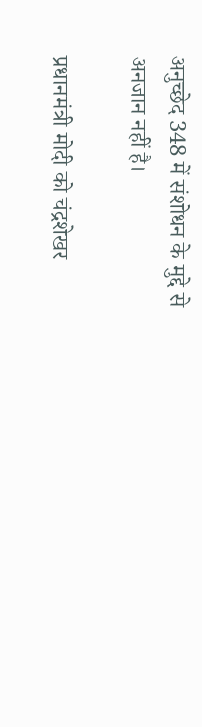अनुच्छेद 348 में संशोधन के मुद्दे से  अनजान नहीं है।

प्रधानमंत्री मोदी को चंद्रशेखर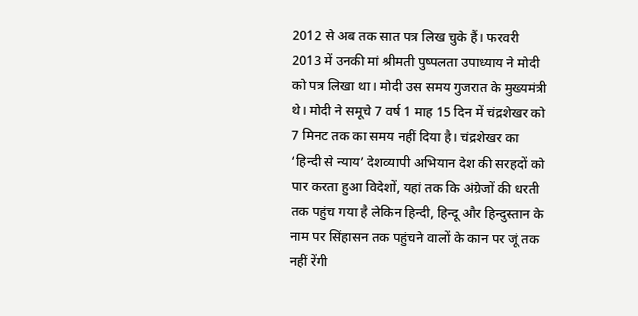2012 से अब तक सात पत्र लिख चुके हैं। फरवरी 2013 में उनकी मां श्रीमती पुष्पलता उपाध्याय ने मोदी को पत्र लिखा था। मोदी उस समय गुजरात के मुख्यमंत्री थे। मोदी ने समूचे 7 वर्ष 1 माह 15 दिन में चंद्रशेखर को 7 मिनट तक का समय नहीं दिया है। चंद्रशेखर का ‘हिन्दी से न्याय’ देशव्यापी अभियान देश की सरहदों को पार करता हुआ विदेशों, यहां तक कि अंग्रेजों की धरती तक पहुंच गया है लेकिन हिन्दी, हिन्दू और हिन्दुस्तान के नाम पर सिंहासन तक पहुंचने वालों के कान पर जूं तक नहीं रेंगी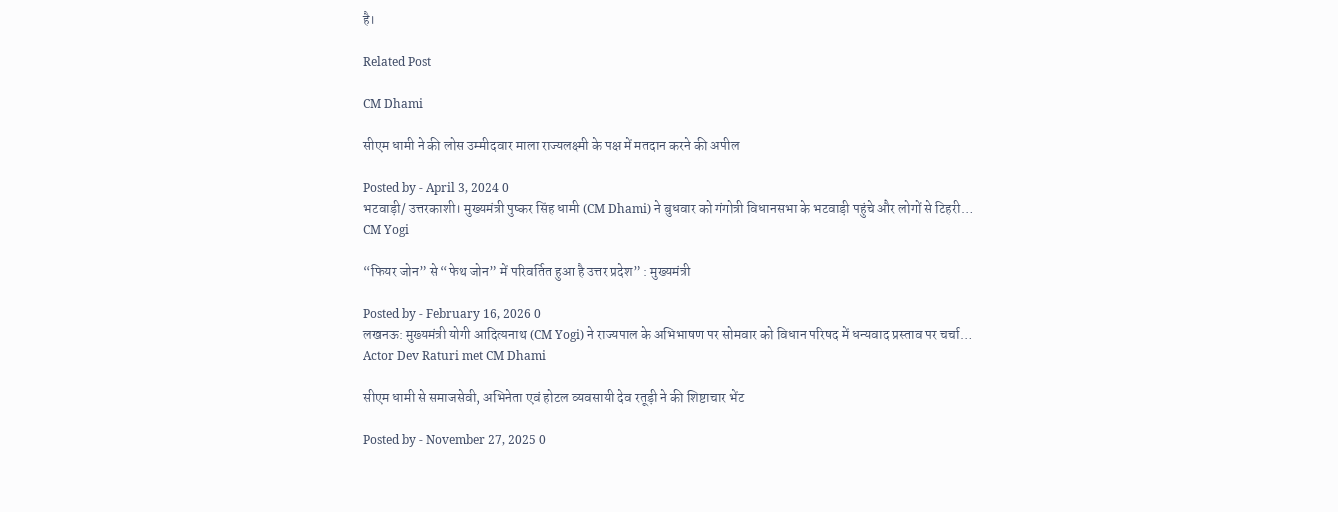है।

Related Post

CM Dhami

सीएम धामी ने की लोस उम्मीदवार माला राज्यलक्ष्मी के पक्ष में मतदान करने की अपील

Posted by - April 3, 2024 0
भटवाड़ी/ उत्तरकाशी। मुख्यमंत्री पुष्कर सिंह धामी (CM Dhami) ने बुधवार को गंगोत्री विधानसभा के भटवाड़ी पहुंचे और लोगों से टिहरी…
CM Yogi

“फियर जोन” से “फेथ जोन” में परिवर्तित हुआ है उत्तर प्रदेश” : मुख्यमंत्री

Posted by - February 16, 2026 0
लखनऊ: मुख्यमंत्री योगी आदित्यनाथ (CM Yogi) ने राज्यपाल के अभिभाषण पर सोमवार को विधान परिषद में धन्यवाद प्रस्ताव पर चर्चा…
Actor Dev Raturi met CM Dhami

सीएम धामी से समाजसेवी, अभिनेता एवं होटल व्यवसायी देव रतूड़ी ने की शिष्टाचार भेंट

Posted by - November 27, 2025 0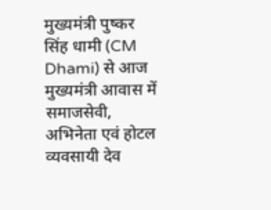मुख्यमंत्री पुष्कर सिंह धामी (CM Dhami) से आज मुख्यमंत्री आवास में समाजसेवी, अभिनेता एवं होटल व्यवसायी देव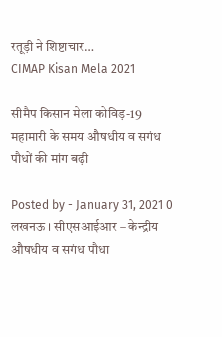रतूड़ी ने शिष्टाचार…
CIMAP Kisan Mela 2021

सीमैप किसान मेला कोविड़-19 महामारी के समय औषधीय व सगंध पौधों की मांग बढ़ी

Posted by - January 31, 2021 0
लखनऊ । सीएसआईआर – केन्द्रीय औषधीय व सगंध पौधा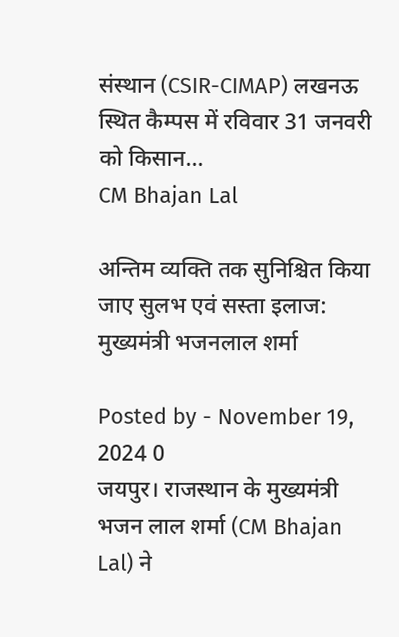संस्थान (CSIR-CIMAP) लखनऊ स्थित कैम्पस में रविवार 31 जनवरी को किसान…
CM Bhajan Lal

अन्तिम व्यक्ति तक सुनिश्चित किया जाए सुलभ एवं सस्ता इलाज: मुख्यमंत्री भजनलाल शर्मा

Posted by - November 19, 2024 0
जयपुर। राजस्थान के मुख्यमंत्री भजन लाल शर्मा (CM Bhajan Lal) ने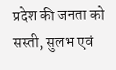प्रदेश की जनता को सस्ती, सुलभ एवं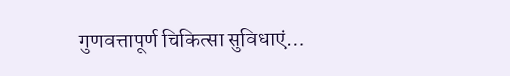गुणवत्तापूर्ण चिकित्सा सुविधाएं…